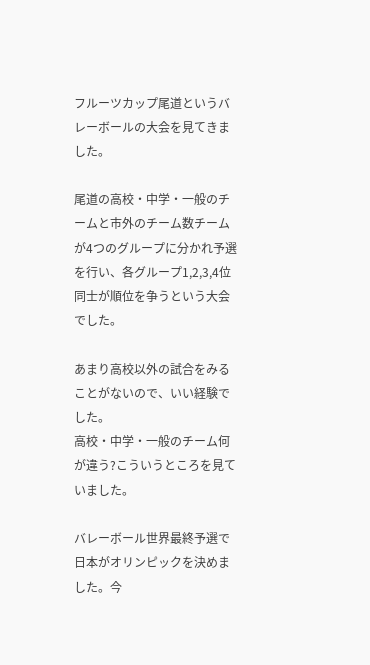フルーツカップ尾道というバレーボールの大会を見てきました。

尾道の高校・中学・一般のチームと市外のチーム数チームが4つのグループに分かれ予選を行い、各グループ1,2,3,4位同士が順位を争うという大会でした。

あまり高校以外の試合をみることがないので、いい経験でした。
高校・中学・一般のチーム何が違う?こういうところを見ていました。

バレーボール世界最終予選で日本がオリンピックを決めました。今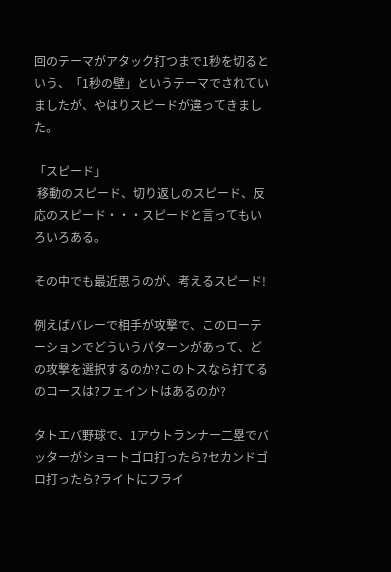回のテーマがアタック打つまで1秒を切るという、「1秒の壁」というテーマでされていましたが、やはりスピードが違ってきました。

「スピード」
 移動のスピード、切り返しのスピード、反応のスピード・・・スピードと言ってもいろいろある。

その中でも最近思うのが、考えるスピード!

例えばバレーで相手が攻撃で、このローテーションでどういうパターンがあって、どの攻撃を選択するのか?このトスなら打てるのコースは?フェイントはあるのか?

タトエバ野球で、1アウトランナー二塁でバッターがショートゴロ打ったら?セカンドゴロ打ったら?ライトにフライ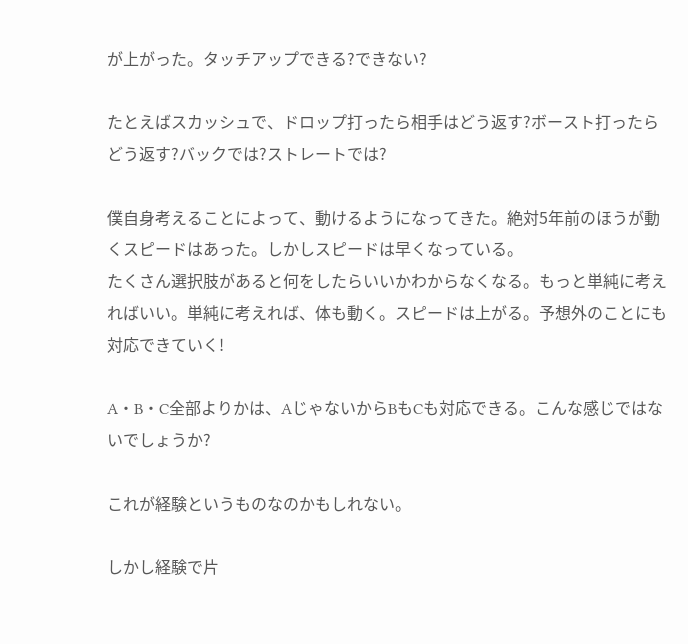が上がった。タッチアップできる?できない?

たとえばスカッシュで、ドロップ打ったら相手はどう返す?ボースト打ったらどう返す?バックでは?ストレートでは?

僕自身考えることによって、動けるようになってきた。絶対5年前のほうが動くスピードはあった。しかしスピードは早くなっている。
たくさん選択肢があると何をしたらいいかわからなくなる。もっと単純に考えればいい。単純に考えれば、体も動く。スピードは上がる。予想外のことにも対応できていく!

A・B・C全部よりかは、AじゃないからBもCも対応できる。こんな感じではないでしょうか?

これが経験というものなのかもしれない。

しかし経験で片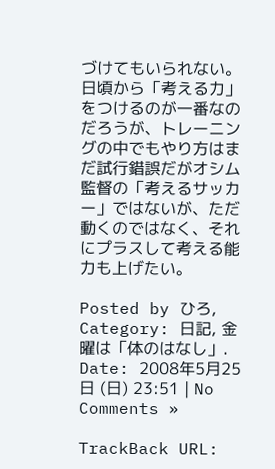づけてもいられない。日頃から「考える力」をつけるのが一番なのだろうが、トレーニングの中でもやり方はまだ試行錯誤だがオシム監督の「考えるサッカー」ではないが、ただ動くのではなく、それにプラスして考える能力も上げたい。

Posted by ひろ, Category: 日記, 金曜は「体のはなし」. Date: 2008年5月25日 (日) 23:51 | No Comments »

TrackBack URL: